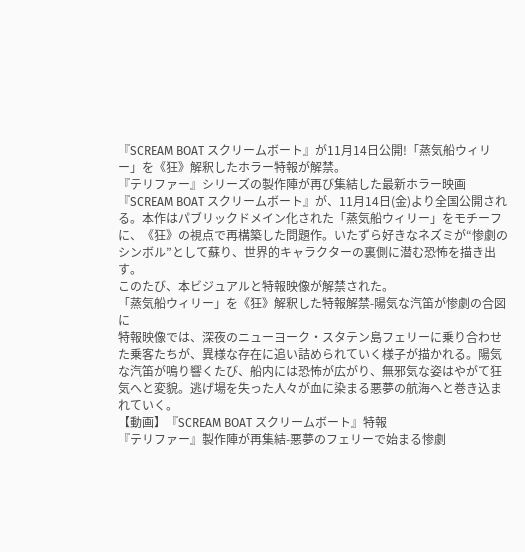『SCREAM BOAT スクリームボート』が11月14日公開!「蒸気船ウィリー」を《狂》解釈したホラー特報が解禁。
『テリファー』シリーズの製作陣が再び集結した最新ホラー映画『SCREAM BOAT スクリームボート』が、11月14日(金)より全国公開される。本作はパブリックドメイン化された「蒸気船ウィリー」をモチーフに、《狂》の視点で再構築した問題作。いたずら好きなネズミが“惨劇のシンボル”として蘇り、世界的キャラクターの裏側に潜む恐怖を描き出す。
このたび、本ビジュアルと特報映像が解禁された。
「蒸気船ウィリー」を《狂》解釈した特報解禁-陽気な汽笛が惨劇の合図に
特報映像では、深夜のニューヨーク・スタテン島フェリーに乗り合わせた乗客たちが、異様な存在に追い詰められていく様子が描かれる。陽気な汽笛が鳴り響くたび、船内には恐怖が広がり、無邪気な姿はやがて狂気へと変貌。逃げ場を失った人々が血に染まる悪夢の航海へと巻き込まれていく。
【動画】『SCREAM BOAT スクリームボート』特報
『テリファー』製作陣が再集結-悪夢のフェリーで始まる惨劇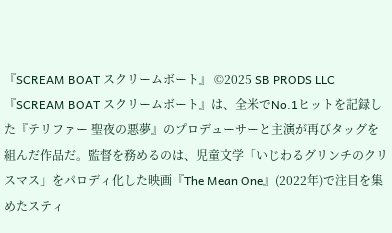『SCREAM BOAT スクリームボート』 ©2025 SB PRODS LLC
『SCREAM BOAT スクリームボート』は、全米でNo.1ヒットを記録した『テリファー 聖夜の悪夢』のプロデューサーと主演が再びタッグを組んだ作品だ。監督を務めるのは、児童文学「いじわるグリンチのクリスマス」をパロディ化した映画『The Mean One』(2022年)で注目を集めたスティ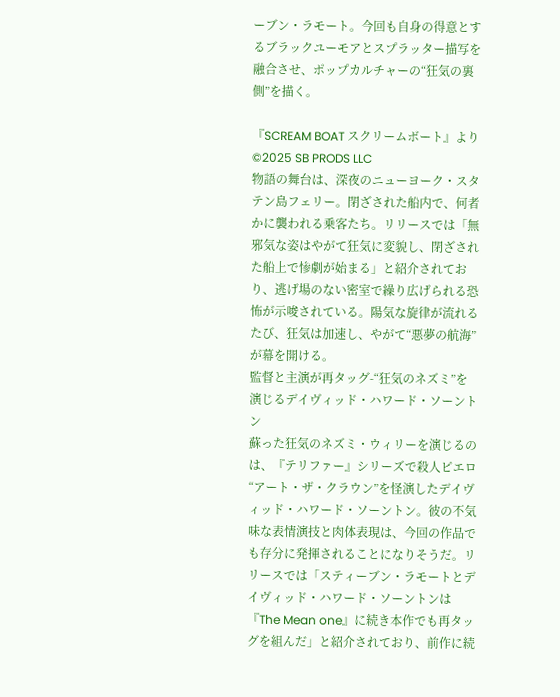ーブン・ラモート。今回も自身の得意とするブラックユーモアとスプラッター描写を融合させ、ポップカルチャーの“狂気の裏側”を描く。

『SCREAM BOAT スクリームボート』より ©2025 SB PRODS LLC
物語の舞台は、深夜のニューヨーク・スタテン島フェリー。閉ざされた船内で、何者かに襲われる乗客たち。リリースでは「無邪気な姿はやがて狂気に変貌し、閉ざされた船上で惨劇が始まる」と紹介されており、逃げ場のない密室で繰り広げられる恐怖が示唆されている。陽気な旋律が流れるたび、狂気は加速し、やがて“悪夢の航海”が幕を開ける。
監督と主演が再タッグ-“狂気のネズミ”を演じるデイヴィッド・ハワード・ソーントン
蘇った狂気のネズミ・ウィリーを演じるのは、『テリファー』シリーズで殺人ピエロ“アート・ザ・クラウン”を怪演したデイヴィッド・ハワード・ソーントン。彼の不気味な表情演技と肉体表現は、今回の作品でも存分に発揮されることになりそうだ。リリースでは「スティーブン・ラモートとデイヴィッド・ハワード・ソーントンは『The Mean one』に続き本作でも再タッグを組んだ」と紹介されており、前作に続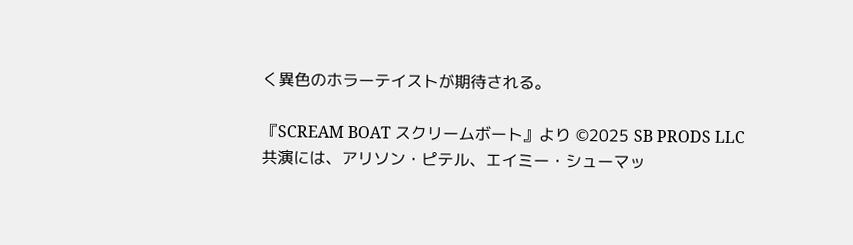く異色のホラーテイストが期待される。

『SCREAM BOAT スクリームボート』より ©2025 SB PRODS LLC
共演には、アリソン・ピテル、エイミー・シューマッ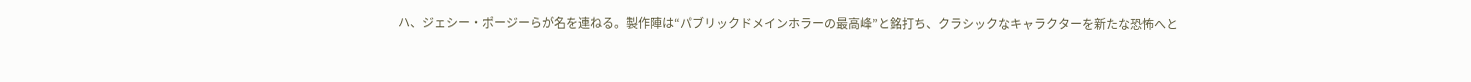ハ、ジェシー・ポージーらが名を連ねる。製作陣は“パブリックドメインホラーの最高峰”と銘打ち、クラシックなキャラクターを新たな恐怖へと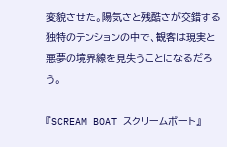変貌させた。陽気さと残酷さが交錯する独特のテンションの中で、観客は現実と悪夢の境界線を見失うことになるだろう。

『SCREAM BOAT スクリームボート』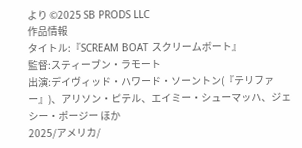より ©2025 SB PRODS LLC
作品情報
タイトル:『SCREAM BOAT スクリームボート』
監督:スティーブン・ラモート
出演:デイヴィッド・ハワード・ソーントン(『テリファー』)、アリソン・ピテル、エイミー・シューマッハ、ジェシー・ポージー ほか
2025/アメリカ/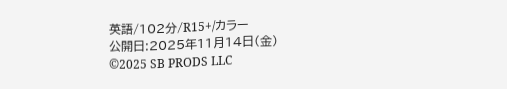英語/102分/R15+/カラー
公開日:2025年11月14日(金)
©2025 SB PRODS LLC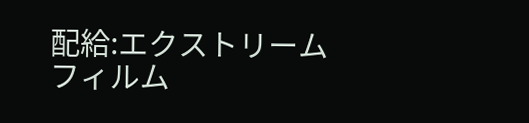配給:エクストリームフィルム